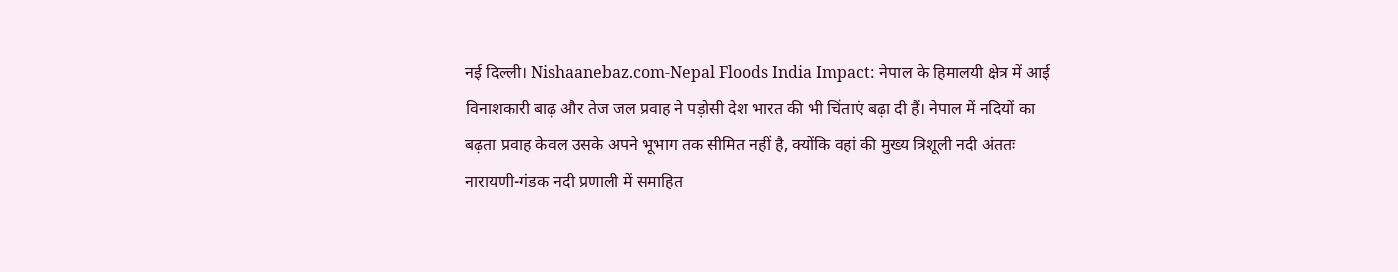नई दिल्ली। Nishaanebaz.com-Nepal Floods India Impact: नेपाल के हिमालयी क्षेत्र में आई विनाशकारी बाढ़ और तेज जल प्रवाह ने पड़ोसी देश भारत की भी चिंताएं बढ़ा दी हैं। नेपाल में नदियों का बढ़ता प्रवाह केवल उसके अपने भूभाग तक सीमित नहीं है, क्योंकि वहां की मुख्य त्रिशूली नदी अंततः नारायणी-गंडक नदी प्रणाली में समाहित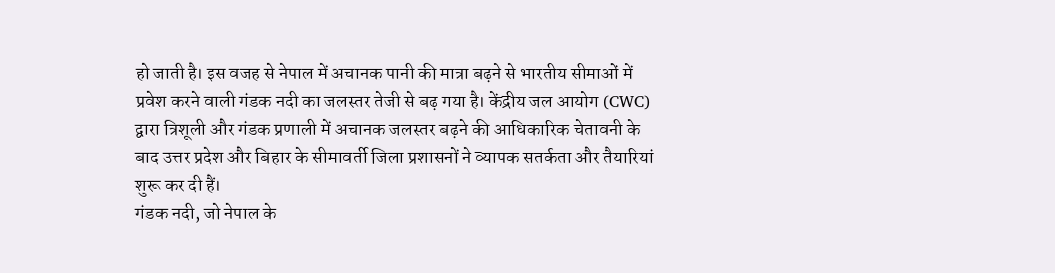हो जाती है। इस वजह से नेपाल में अचानक पानी की मात्रा बढ़ने से भारतीय सीमाओं में प्रवेश करने वाली गंडक नदी का जलस्तर तेजी से बढ़ गया है। केंद्रीय जल आयोग (CWC) द्वारा त्रिशूली और गंडक प्रणाली में अचानक जलस्तर बढ़ने की आधिकारिक चेतावनी के बाद उत्तर प्रदेश और बिहार के सीमावर्ती जिला प्रशासनों ने व्यापक सतर्कता और तैयारियां शुरू कर दी हैं।
गंडक नदी, जो नेपाल के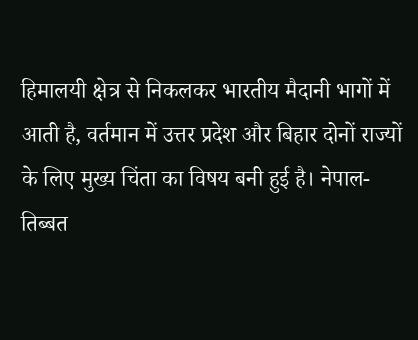हिमालयी क्षेत्र से निकलकर भारतीय मैदानी भागों में आती है, वर्तमान में उत्तर प्रदेश और बिहार दोनों राज्यों के लिए मुख्य चिंता का विषय बनी हुई है। नेपाल-तिब्बत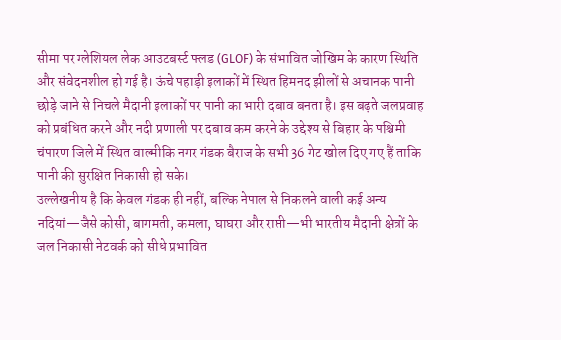सीमा पर ग्लेशियल लेक आउटबर्स्ट फ्लड (GLOF) के संभावित जोखिम के कारण स्थिति और संवेदनशील हो गई है। ऊंचे पहाड़ी इलाकों में स्थित हिमनद झीलों से अचानक पानी छोड़े जाने से निचले मैदानी इलाकों पर पानी का भारी दबाव बनता है। इस बढ़ते जलप्रवाह को प्रबंधित करने और नदी प्रणाली पर दबाव कम करने के उद्देश्य से बिहार के पश्चिमी चंपारण जिले में स्थित वाल्मीकि नगर गंडक बैराज के सभी 36 गेट खोल दिए गए हैं ताकि पानी की सुरक्षित निकासी हो सके।
उल्लेखनीय है कि केवल गंडक ही नहीं, बल्कि नेपाल से निकलने वाली कई अन्य नदियां—जैसे कोसी, बागमती, कमला, घाघरा और राप्ती—भी भारतीय मैदानी क्षेत्रों के जल निकासी नेटवर्क को सीधे प्रभावित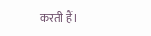करती हैं।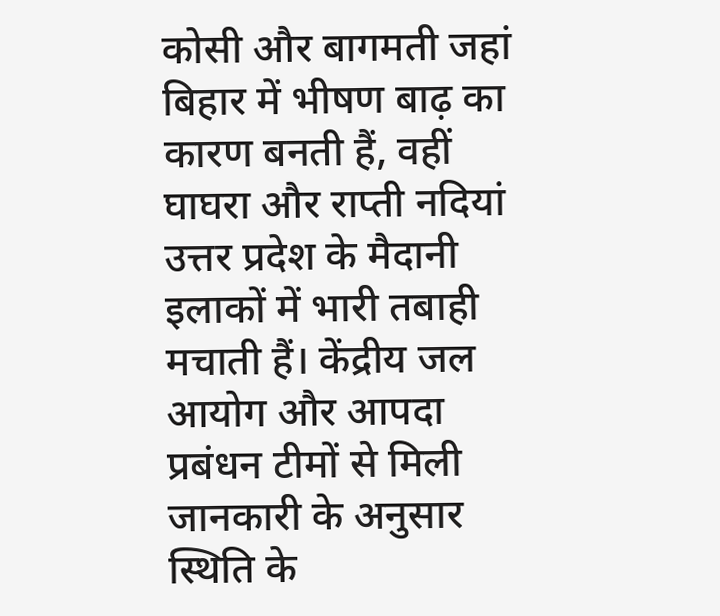कोसी और बागमती जहां बिहार में भीषण बाढ़ का कारण बनती हैं, वहीं घाघरा और राप्ती नदियां उत्तर प्रदेश के मैदानी इलाकों में भारी तबाही मचाती हैं। केंद्रीय जल आयोग और आपदा प्रबंधन टीमों से मिली जानकारी के अनुसार स्थिति के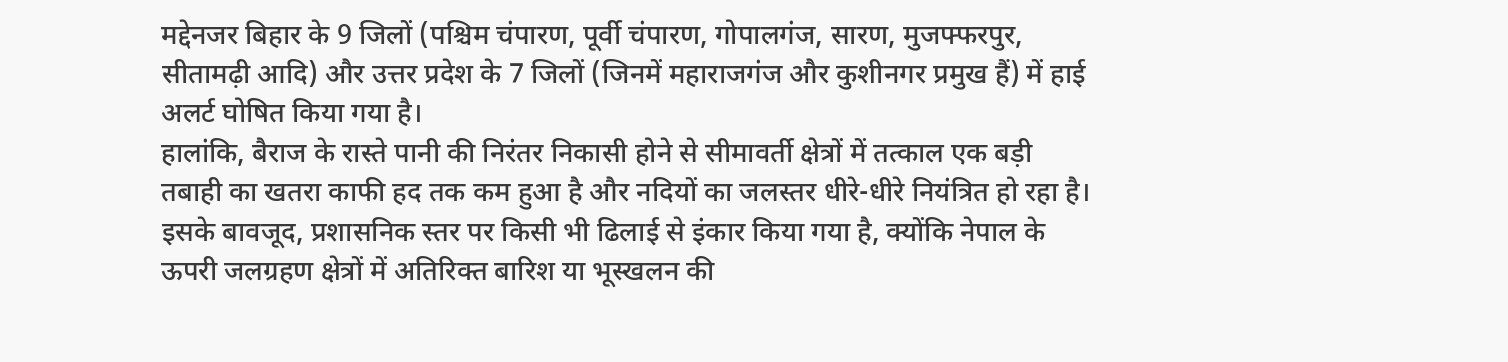मद्देनजर बिहार के 9 जिलों (पश्चिम चंपारण, पूर्वी चंपारण, गोपालगंज, सारण, मुजफ्फरपुर, सीतामढ़ी आदि) और उत्तर प्रदेश के 7 जिलों (जिनमें महाराजगंज और कुशीनगर प्रमुख हैं) में हाई अलर्ट घोषित किया गया है।
हालांकि, बैराज के रास्ते पानी की निरंतर निकासी होने से सीमावर्ती क्षेत्रों में तत्काल एक बड़ी तबाही का खतरा काफी हद तक कम हुआ है और नदियों का जलस्तर धीरे-धीरे नियंत्रित हो रहा है। इसके बावजूद, प्रशासनिक स्तर पर किसी भी ढिलाई से इंकार किया गया है, क्योंकि नेपाल के ऊपरी जलग्रहण क्षेत्रों में अतिरिक्त बारिश या भूस्खलन की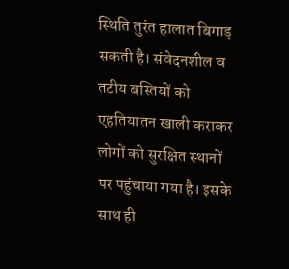स्थिति तुरंत हालात बिगाड़ सकती है। संवेदनशील व तटीय बस्तियों को एहतियातन खाली कराकर लोगों को सुरक्षित स्थानों पर पहुंचाया गया है। इसके साथ ही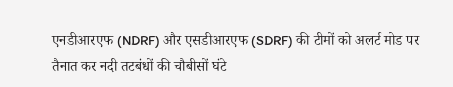एनडीआरएफ (NDRF) और एसडीआरएफ (SDRF) की टीमों को अलर्ट मोड पर तैनात कर नदी तटबंधों की चौबीसों घंटे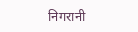निगरानी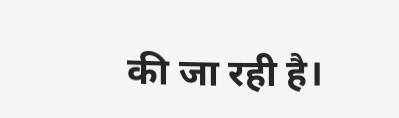की जा रही है।